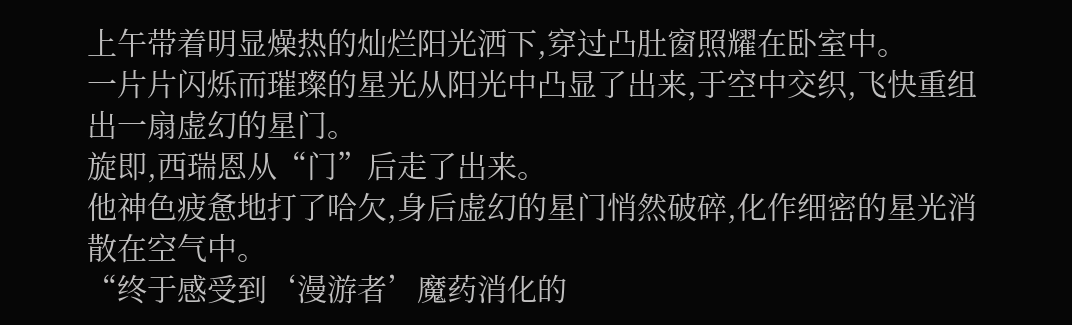上午带着明显燥热的灿烂阳光洒下,穿过凸肚窗照耀在卧室中。
一片片闪烁而璀璨的星光从阳光中凸显了出来,于空中交织,飞快重组出一扇虚幻的星门。
旋即,西瑞恩从“门”后走了出来。
他神色疲惫地打了哈欠,身后虚幻的星门悄然破碎,化作细密的星光消散在空气中。
“终于感受到‘漫游者’魔药消化的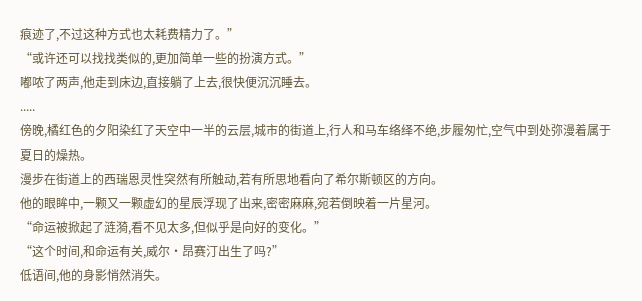痕迹了,不过这种方式也太耗费精力了。”
“或许还可以找找类似的,更加简单一些的扮演方式。”
嘟哝了两声,他走到床边,直接躺了上去,很快便沉沉睡去。
.....
傍晚,橘红色的夕阳染红了天空中一半的云层,城市的街道上,行人和马车络绎不绝,步履匆忙,空气中到处弥漫着属于夏日的燥热。
漫步在街道上的西瑞恩灵性突然有所触动,若有所思地看向了希尔斯顿区的方向。
他的眼眸中,一颗又一颗虚幻的星辰浮现了出来,密密麻麻,宛若倒映着一片星河。
“命运被掀起了涟漪,看不见太多,但似乎是向好的变化。”
“这个时间,和命运有关,威尔·昂赛汀出生了吗?”
低语间,他的身影悄然消失。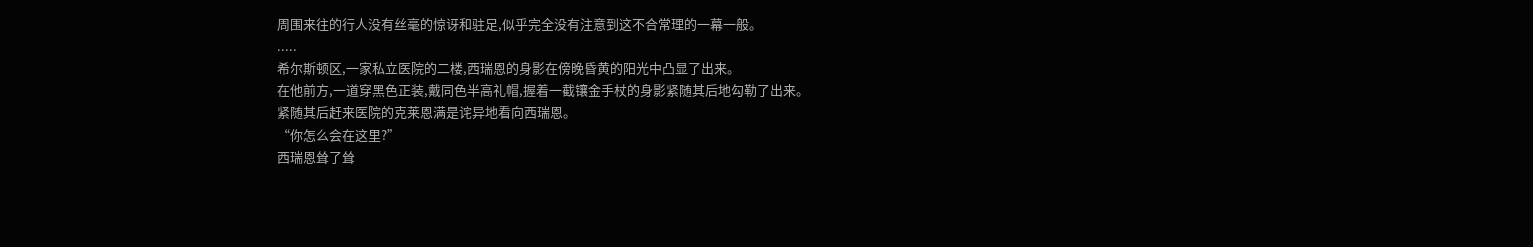周围来往的行人没有丝毫的惊讶和驻足,似乎完全没有注意到这不合常理的一幕一般。
.....
希尔斯顿区,一家私立医院的二楼,西瑞恩的身影在傍晚昏黄的阳光中凸显了出来。
在他前方,一道穿黑色正装,戴同色半高礼帽,握着一截镶金手杖的身影紧随其后地勾勒了出来。
紧随其后赶来医院的克莱恩满是诧异地看向西瑞恩。
“你怎么会在这里?”
西瑞恩耸了耸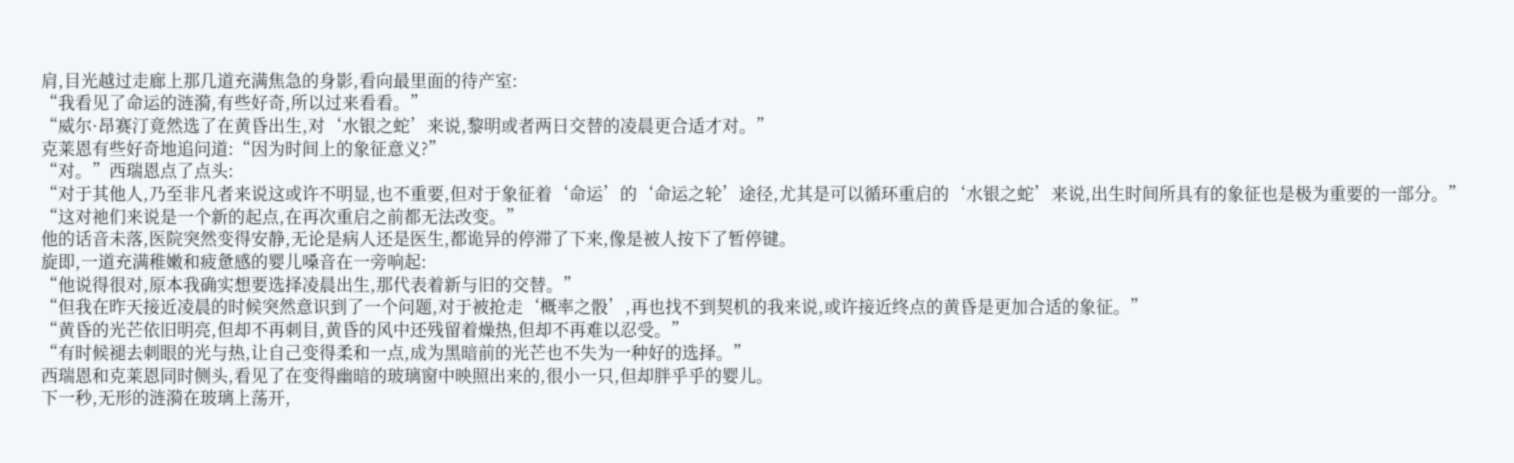肩,目光越过走廊上那几道充满焦急的身影,看向最里面的待产室:
“我看见了命运的涟漪,有些好奇,所以过来看看。”
“威尔·昂赛汀竟然选了在黄昏出生,对‘水银之蛇’来说,黎明或者两日交替的凌晨更合适才对。”
克莱恩有些好奇地追问道:“因为时间上的象征意义?”
“对。”西瑞恩点了点头:
“对于其他人,乃至非凡者来说这或许不明显,也不重要,但对于象征着‘命运’的‘命运之轮’途径,尤其是可以循环重启的‘水银之蛇’来说,出生时间所具有的象征也是极为重要的一部分。”
“这对祂们来说是一个新的起点,在再次重启之前都无法改变。”
他的话音未落,医院突然变得安静,无论是病人还是医生,都诡异的停滞了下来,像是被人按下了暂停键。
旋即,一道充满稚嫩和疲惫感的婴儿嗓音在一旁响起:
“他说得很对,原本我确实想要选择凌晨出生,那代表着新与旧的交替。”
“但我在昨天接近凌晨的时候突然意识到了一个问题,对于被抢走‘概率之骰’,再也找不到契机的我来说,或许接近终点的黄昏是更加合适的象征。”
“黄昏的光芒依旧明亮,但却不再刺目,黄昏的风中还残留着燥热,但却不再难以忍受。”
“有时候褪去刺眼的光与热,让自己变得柔和一点,成为黑暗前的光芒也不失为一种好的选择。”
西瑞恩和克莱恩同时侧头,看见了在变得幽暗的玻璃窗中映照出来的,很小一只,但却胖乎乎的婴儿。
下一秒,无形的涟漪在玻璃上荡开,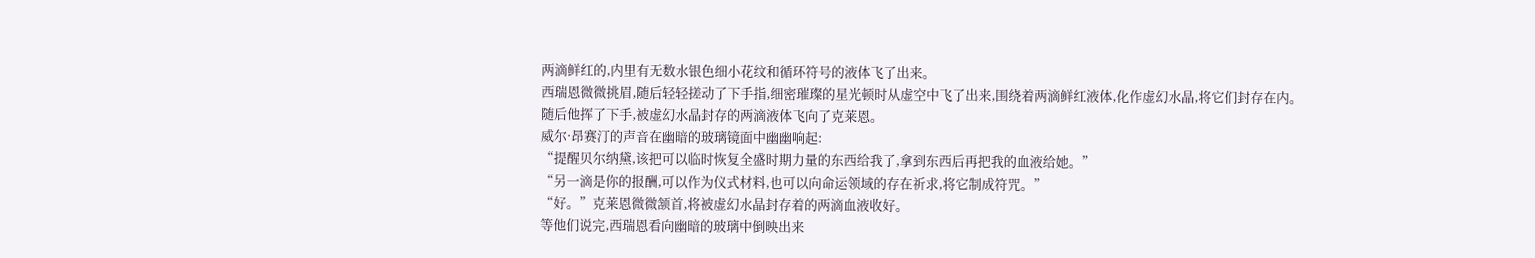两滴鲜红的,内里有无数水银色细小花纹和循环符号的液体飞了出来。
西瑞恩微微挑眉,随后轻轻搓动了下手指,细密璀璨的星光顿时从虚空中飞了出来,围绕着两滴鲜红液体,化作虚幻水晶,将它们封存在内。
随后他挥了下手,被虚幻水晶封存的两滴液体飞向了克莱恩。
威尔·昂赛汀的声音在幽暗的玻璃镜面中幽幽响起:
“提醒贝尔纳黛,该把可以临时恢复全盛时期力量的东西给我了,拿到东西后再把我的血液给她。”
“另一滴是你的报酬,可以作为仪式材料,也可以向命运领域的存在祈求,将它制成符咒。”
“好。”克莱恩微微颔首,将被虚幻水晶封存着的两滴血液收好。
等他们说完,西瑞恩看向幽暗的玻璃中倒映出来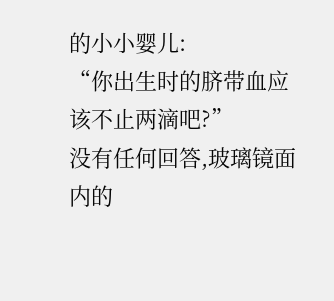的小小婴儿:
“你出生时的脐带血应该不止两滴吧?”
没有任何回答,玻璃镜面内的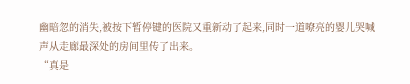幽暗忽的消失,被按下暂停键的医院又重新动了起来,同时一道嘹亮的婴儿哭喊声从走廊最深处的房间里传了出来。
“真是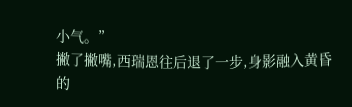小气。”
撇了撇嘴,西瑞恩往后退了一步,身影融入黄昏的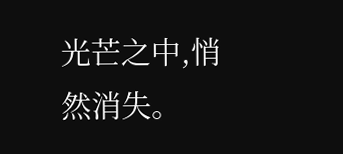光芒之中,悄然消失。